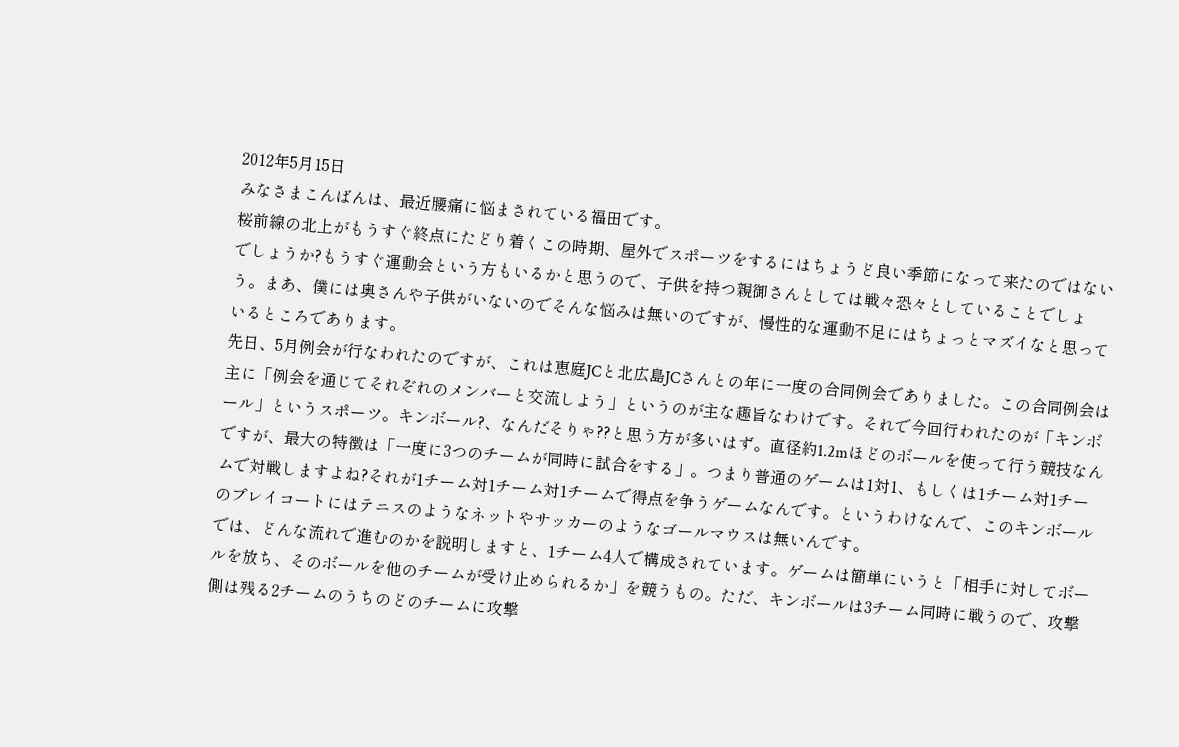2012年5月15日
みなさまこんばんは、最近腰痛に悩まされている福田です。
桜前線の北上がもうすぐ終点にたどり着くこの時期、屋外でスポーツをするにはちょうど良い季節になって来たのではないでしょうか?もうすぐ運動会という方もいるかと思うので、子供を持つ親御さんとしては戦々恐々としていることでしょう。まあ、僕には奥さんや子供がいないのでそんな悩みは無いのですが、慢性的な運動不足にはちょっとマズイなと思っているところであります。
先日、5月例会が行なわれたのですが、これは恵庭JCと北広島JCさんとの年に一度の合同例会でありました。この合同例会は主に「例会を通じてそれぞれのメンバーと交流しよう」というのが主な趣旨なわけです。それで今回行われたのが「キンボール」というスポーツ。キンボール?、なんだそりゃ??と思う方が多いはず。直径約1.2mほどのボールを使って行う競技なんですが、最大の特徴は「一度に3つのチームが同時に試合をする」。つまり普通のゲームは1対1、もしくは1チーム対1チームで対戦しますよね?それが1チーム対1チーム対1チームで得点を争うゲームなんです。というわけなんで、このキンボールのプレイコートにはテニスのようなネットやサッカーのようなゴールマウスは無いんです。
では、どんな流れで進むのかを説明しますと、1チーム4人で構成されています。ゲームは簡単にいうと「相手に対してボールを放ち、そのボールを他のチームが受け止められるか」を競うもの。ただ、キンボールは3チーム同時に戦うので、攻撃側は残る2チームのうちのどのチームに攻撃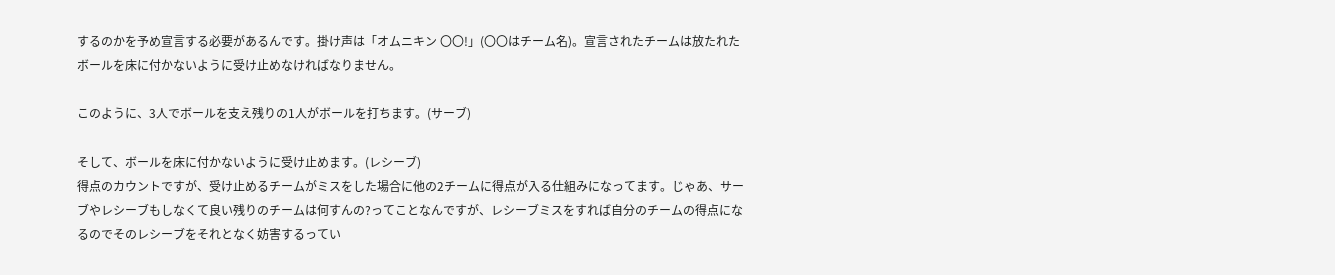するのかを予め宣言する必要があるんです。掛け声は「オムニキン 〇〇!」(〇〇はチーム名)。宣言されたチームは放たれたボールを床に付かないように受け止めなければなりません。

このように、3人でボールを支え残りの1人がボールを打ちます。(サーブ)

そして、ボールを床に付かないように受け止めます。(レシーブ)
得点のカウントですが、受け止めるチームがミスをした場合に他の2チームに得点が入る仕組みになってます。じゃあ、サーブやレシーブもしなくて良い残りのチームは何すんの?ってことなんですが、レシーブミスをすれば自分のチームの得点になるのでそのレシーブをそれとなく妨害するってい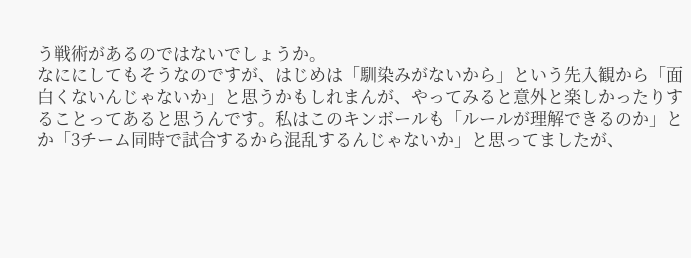う戦術があるのではないでしょうか。
なににしてもそうなのですが、はじめは「馴染みがないから」という先入観から「面白くないんじゃないか」と思うかもしれまんが、やってみると意外と楽しかったりすることってあると思うんです。私はこのキンボールも「ルールが理解できるのか」とか「3チーム同時で試合するから混乱するんじゃないか」と思ってましたが、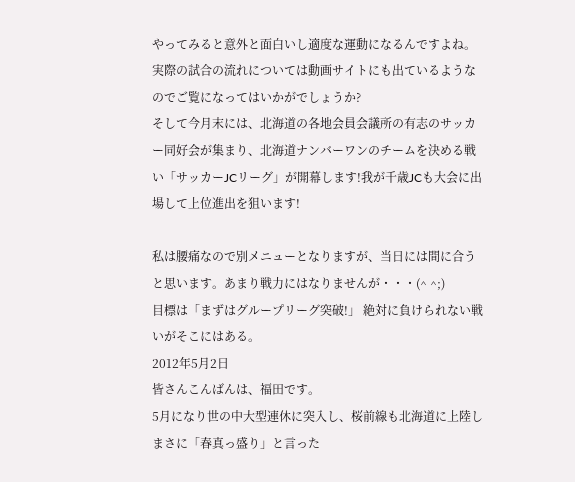やってみると意外と面白いし適度な運動になるんですよね。実際の試合の流れについては動画サイトにも出ているようなのでご覧になってはいかがでしょうか?
そして今月末には、北海道の各地会員会議所の有志のサッカー同好会が集まり、北海道ナンバーワンのチームを決める戦い「サッカーJCリーグ」が開幕します!我が千歳JCも大会に出場して上位進出を狙います!

私は腰痛なので別メニューとなりますが、当日には間に合うと思います。あまり戦力にはなりませんが・・・(^ ^;)
目標は「まずはグループリーグ突破!」 絶対に負けられない戦いがそこにはある。
2012年5月2日
皆さんこんばんは、福田です。
5月になり世の中大型連休に突入し、桜前線も北海道に上陸しまさに「春真っ盛り」と言った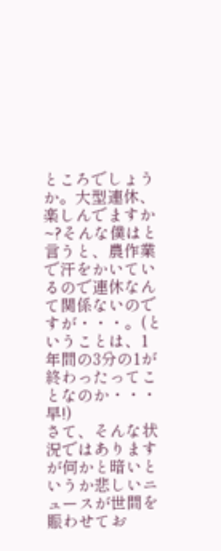ところでしょうか。大型連休、楽しんでますか~?そんな僕はと言うと、農作業で汗をかいているので連休なんて関係ないのですが・・・。(ということは、1年間の3分の1が終わったってことなのか・・・ 早!)
さて、そんな状況ではありますが何かと暗いというか悲しいニュースが世間を賑わせてお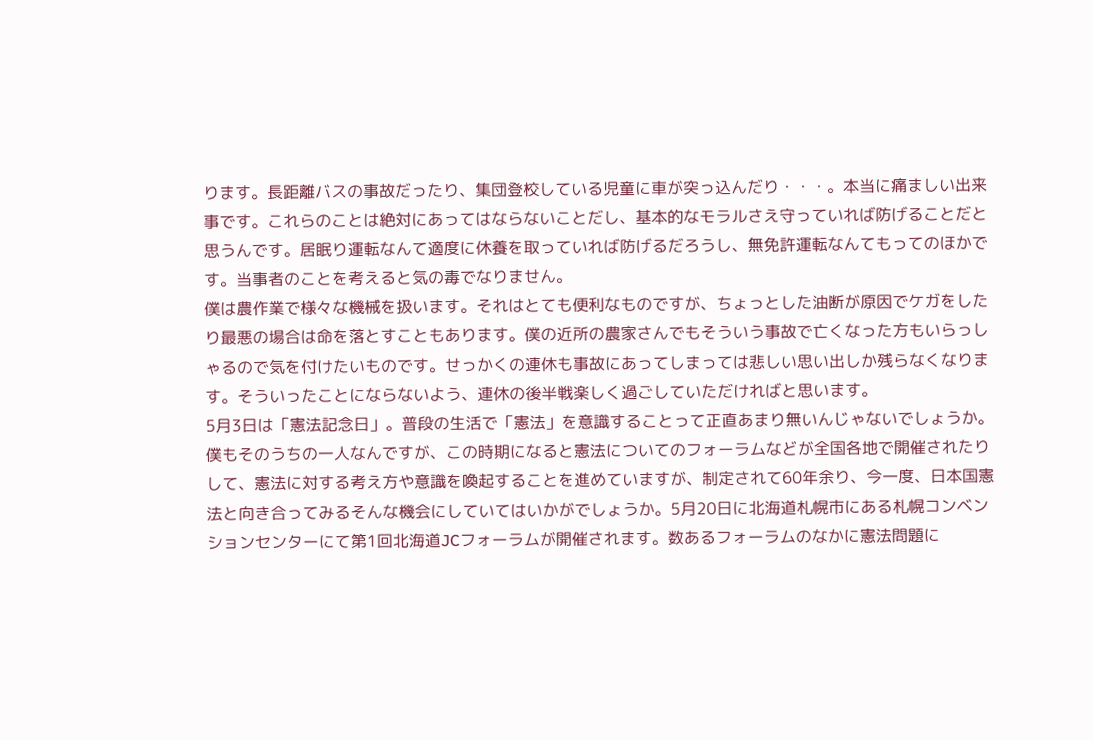ります。長距離バスの事故だったり、集団登校している児童に車が突っ込んだり・・・。本当に痛ましい出来事です。これらのことは絶対にあってはならないことだし、基本的なモラルさえ守っていれば防げることだと思うんです。居眠り運転なんて適度に休養を取っていれば防げるだろうし、無免許運転なんてもってのほかです。当事者のことを考えると気の毒でなりません。
僕は農作業で様々な機械を扱います。それはとても便利なものですが、ちょっとした油断が原因でケガをしたり最悪の場合は命を落とすこともあります。僕の近所の農家さんでもそういう事故で亡くなった方もいらっしゃるので気を付けたいものです。せっかくの連休も事故にあってしまっては悲しい思い出しか残らなくなります。そういったことにならないよう、連休の後半戦楽しく過ごしていただければと思います。
5月3日は「憲法記念日」。普段の生活で「憲法」を意識することって正直あまり無いんじゃないでしょうか。僕もそのうちの一人なんですが、この時期になると憲法についてのフォーラムなどが全国各地で開催されたりして、憲法に対する考え方や意識を喚起することを進めていますが、制定されて60年余り、今一度、日本国憲法と向き合ってみるそんな機会にしていてはいかがでしょうか。5月20日に北海道札幌市にある札幌コンベンションセンターにて第1回北海道JCフォーラムが開催されます。数あるフォーラムのなかに憲法問題に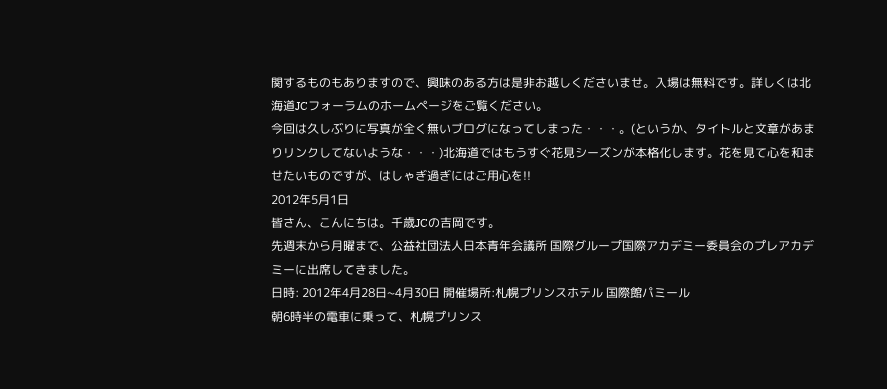関するものもありますので、興味のある方は是非お越しくださいませ。入場は無料です。詳しくは北海道JCフォーラムのホームページをご覧ください。
今回は久しぶりに写真が全く無いブログになってしまった・・・。(というか、タイトルと文章があまりリンクしてないような・・・)北海道ではもうすぐ花見シーズンが本格化します。花を見て心を和ませたいものですが、はしゃぎ過ぎにはご用心を!!
2012年5月1日
皆さん、こんにちは。千歳JCの吉岡です。
先週末から月曜まで、公益社団法人日本青年会議所 国際グループ国際アカデミー委員会のプレアカデミーに出席してきました。
日時: 2012年4月28日~4月30日 開催場所:札幌プリンスホテル 国際館パミール
朝6時半の電車に乗って、札幌プリンス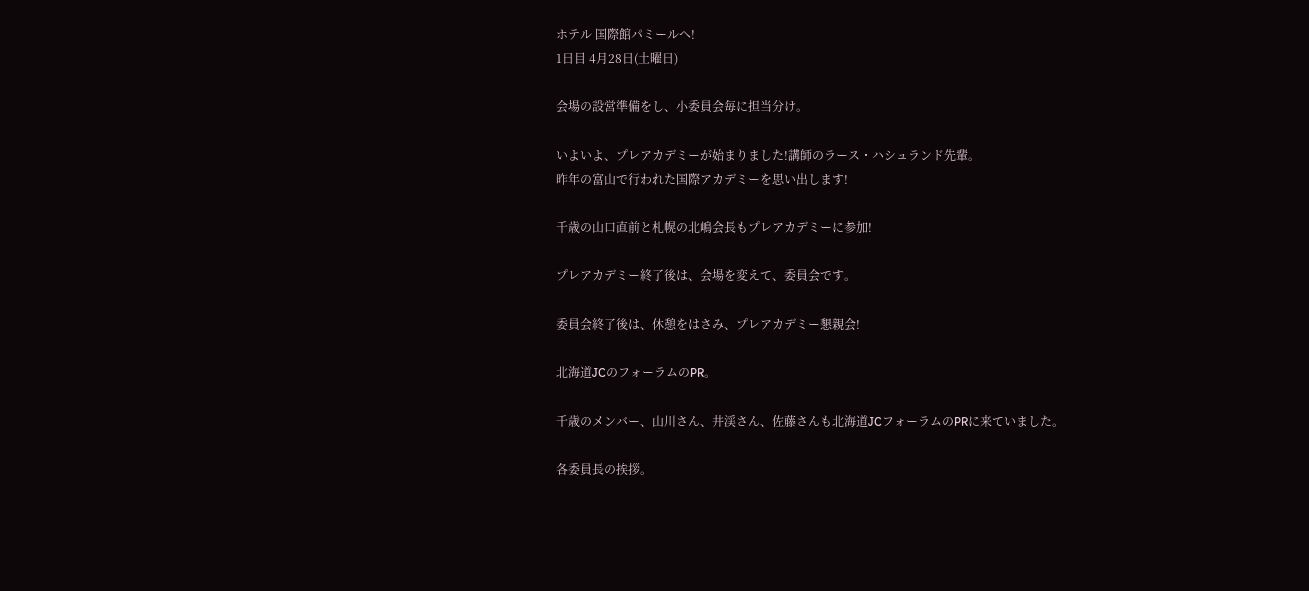ホテル 国際館パミールへ!
1日目 4月28日(土曜日)

会場の設営準備をし、小委員会毎に担当分け。

いよいよ、プレアカデミーが始まりました!講師のラース・ハシュランド先輩。
昨年の富山で行われた国際アカデミーを思い出します!

千歳の山口直前と札幌の北嶋会長もプレアカデミーに参加!

プレアカデミー終了後は、会場を変えて、委員会です。

委員会終了後は、休憩をはさみ、プレアカデミー懇親会!

北海道JCのフォーラムのPR。

千歳のメンバー、山川さん、井渓さん、佐藤さんも北海道JCフォーラムのPRに来ていました。

各委員長の挨拶。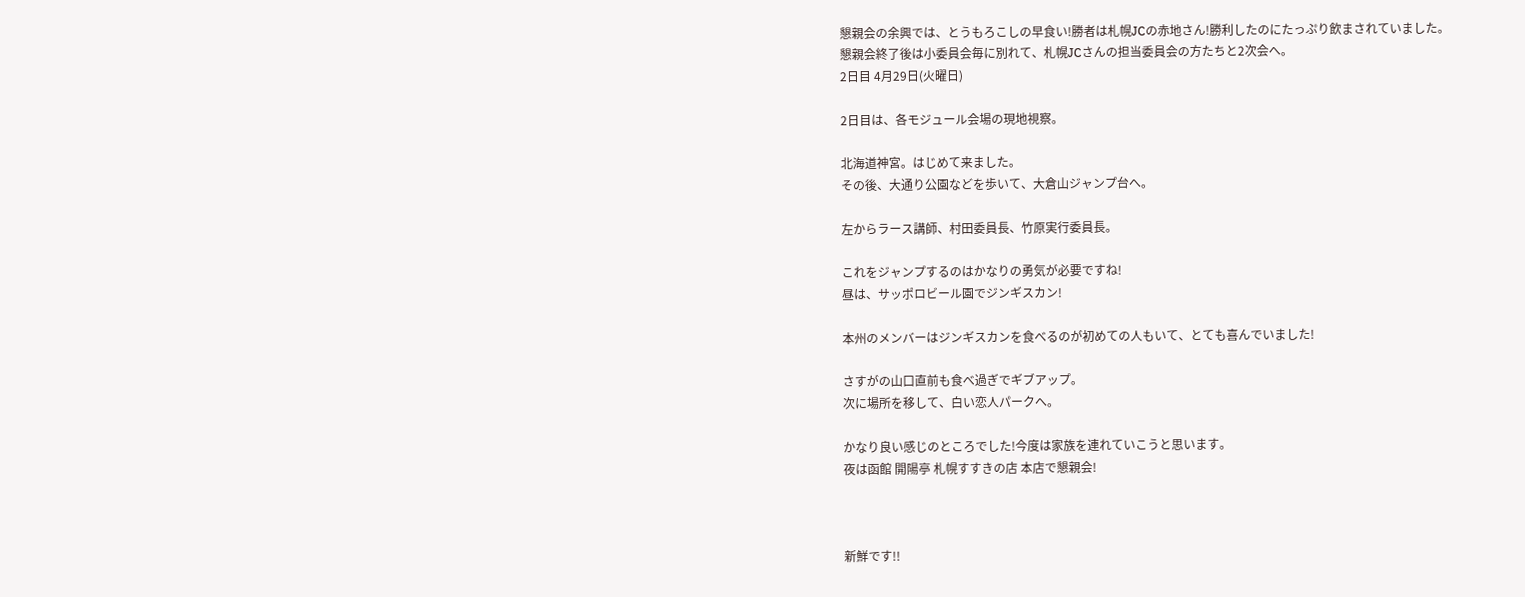懇親会の余興では、とうもろこしの早食い!勝者は札幌JCの赤地さん!勝利したのにたっぷり飲まされていました。
懇親会終了後は小委員会毎に別れて、札幌JCさんの担当委員会の方たちと2次会へ。
2日目 4月29日(火曜日)

2日目は、各モジュール会場の現地視察。

北海道神宮。はじめて来ました。
その後、大通り公園などを歩いて、大倉山ジャンプ台へ。

左からラース講師、村田委員長、竹原実行委員長。

これをジャンプするのはかなりの勇気が必要ですね!
昼は、サッポロビール園でジンギスカン!

本州のメンバーはジンギスカンを食べるのが初めての人もいて、とても喜んでいました!

さすがの山口直前も食べ過ぎでギブアップ。
次に場所を移して、白い恋人パークへ。

かなり良い感じのところでした!今度は家族を連れていこうと思います。
夜は函館 開陽亭 札幌すすきの店 本店で懇親会!



新鮮です!!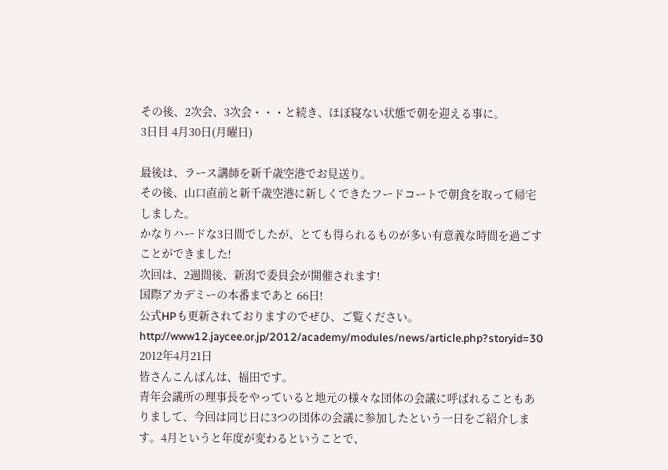その後、2次会、3次会・・・と続き、ほぼ寝ない状態で朝を迎える事に。
3日目 4月30日(月曜日)

最後は、ラース講師を新千歳空港でお見送り。
その後、山口直前と新千歳空港に新しくできたフードコートで朝食を取って帰宅しました。
かなりハードな3日間でしたが、とても得られるものが多い有意義な時間を過ごすことができました!
次回は、2週間後、新潟で委員会が開催されます!
国際アカデミーの本番まであと 66日!
公式HPも更新されておりますのでぜひ、ご覧ください。
http://www12.jaycee.or.jp/2012/academy/modules/news/article.php?storyid=30
2012年4月21日
皆さんこんばんは、福田です。
青年会議所の理事長をやっていると地元の様々な団体の会議に呼ばれることもありまして、今回は同じ日に3つの団体の会議に参加したという一日をご紹介します。4月というと年度が変わるということで、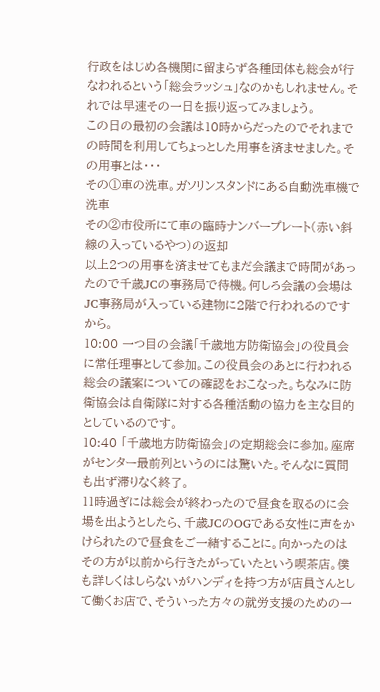行政をはじめ各機関に留まらず各種団体も総会が行なわれるという「総会ラッシュ」なのかもしれません。それでは早速その一日を振り返ってみましょう。
この日の最初の会議は10時からだったのでそれまでの時間を利用してちょっとした用事を済ませました。その用事とは・・・
その①車の洗車。ガソリンスタンドにある自動洗車機で洗車
その②市役所にて車の臨時ナンバープレート(赤い斜線の入っているやつ)の返却
以上2つの用事を済ませてもまだ会議まで時間があったので千歳JCの事務局で待機。何しろ会議の会場はJC事務局が入っている建物に2階で行われるのですから。
10:00 一つ目の会議「千歳地方防衛協会」の役員会に常任理事として参加。この役員会のあとに行われる総会の議案についての確認をおこなった。ちなみに防衛協会は自衛隊に対する各種活動の協力を主な目的としているのです。
10:40 「千歳地方防衛協会」の定期総会に参加。座席がセンター最前列というのには驚いた。そんなに質問も出ず滞りなく終了。
11時過ぎには総会が終わったので昼食を取るのに会場を出ようとしたら、千歳JCのOGである女性に声をかけられたので昼食をご一緒することに。向かったのはその方が以前から行きたがっていたという喫茶店。僕も詳しくはしらないがハンディを持つ方が店員さんとして働くお店で、そういった方々の就労支援のための一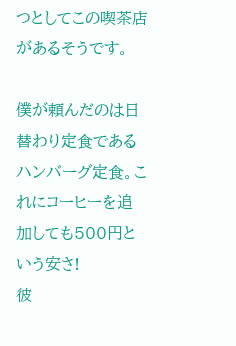つとしてこの喫茶店があるそうです。

僕が頼んだのは日替わり定食であるハンバーグ定食。これにコーヒーを追加しても500円という安さ!
彼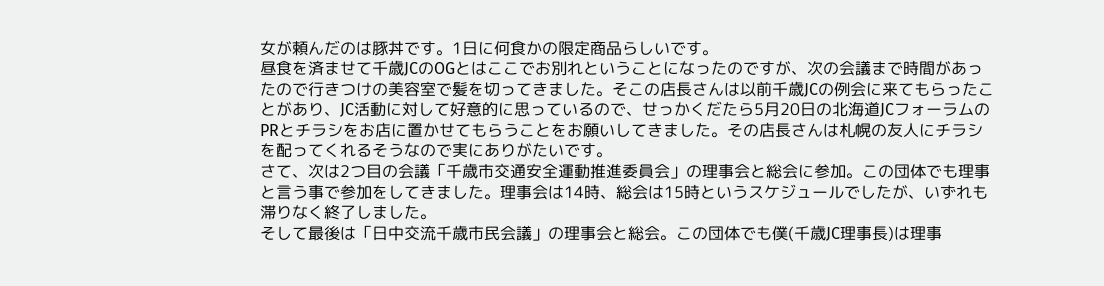女が頼んだのは豚丼です。1日に何食かの限定商品らしいです。
昼食を済ませて千歳JCのOGとはここでお別れということになったのですが、次の会議まで時間があったので行きつけの美容室で髪を切ってきました。そこの店長さんは以前千歳JCの例会に来てもらったことがあり、JC活動に対して好意的に思っているので、せっかくだたら5月20日の北海道JCフォーラムのPRとチラシをお店に置かせてもらうことをお願いしてきました。その店長さんは札幌の友人にチラシを配ってくれるそうなので実にありがたいです。
さて、次は2つ目の会議「千歳市交通安全運動推進委員会」の理事会と総会に参加。この団体でも理事と言う事で参加をしてきました。理事会は14時、総会は15時というスケジュールでしたが、いずれも滞りなく終了しました。
そして最後は「日中交流千歳市民会議」の理事会と総会。この団体でも僕(千歳JC理事長)は理事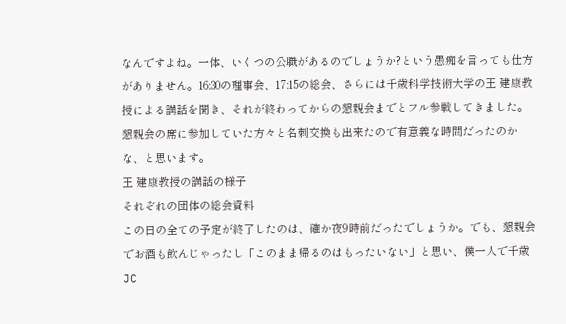なんですよね。一体、いくつの公職があるのでしょうか?という愚痴を言っても仕方がありません。16:30の理事会、17:15の総会、さらには千歳科学技術大学の王 建康教授による講話を聞き、それが終わってからの懇親会までとフル参戦してきました。懇親会の席に参加していた方々と名刺交換も出来たので有意義な時間だったのかな、と思います。
王 建康教授の講話の様子
それぞれの団体の総会資料
この日の全ての予定が終了したのは、確か夜9時前だったでしょうか。でも、懇親会でお酒も飲んじゃったし「このまま帰るのはもったいない」と思い、僕一人で千歳JC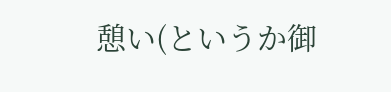憩い(というか御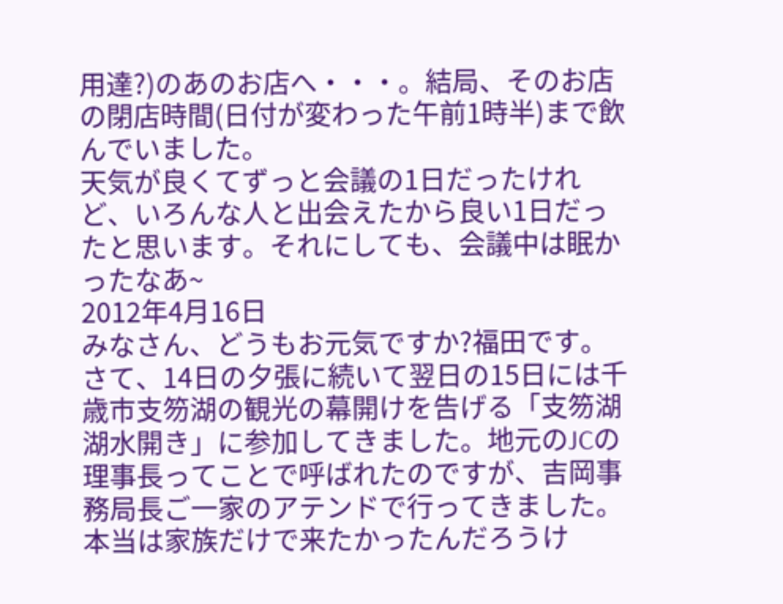用達?)のあのお店へ・・・。結局、そのお店の閉店時間(日付が変わった午前1時半)まで飲んでいました。
天気が良くてずっと会議の1日だったけれど、いろんな人と出会えたから良い1日だったと思います。それにしても、会議中は眠かったなあ~
2012年4月16日
みなさん、どうもお元気ですか?福田です。
さて、14日の夕張に続いて翌日の15日には千歳市支笏湖の観光の幕開けを告げる「支笏湖湖水開き」に参加してきました。地元のJCの理事長ってことで呼ばれたのですが、吉岡事務局長ご一家のアテンドで行ってきました。本当は家族だけで来たかったんだろうけ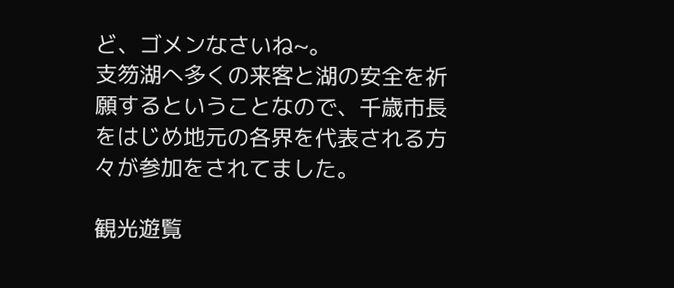ど、ゴメンなさいね~。
支笏湖へ多くの来客と湖の安全を祈願するということなので、千歳市長をはじめ地元の各界を代表される方々が参加をされてました。

観光遊覧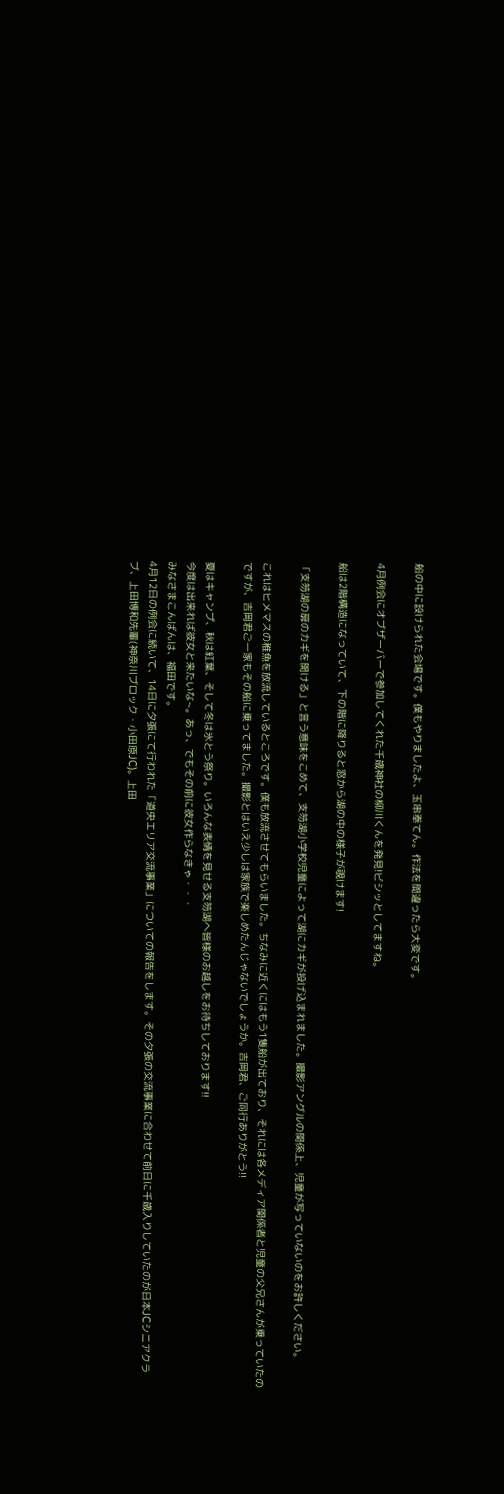船の中に設けられた会場です。僕もやりましたよ、玉串奉てん。作法を間違ったら大変です。

4月例会にオブザーバーで参加してくれた千歳神社の柳川くんを発見!ビシッとしてますね。

船は2階構造になっていて、下の階に降りると窓から湖の中の様子が覗けます!

「支笏湖の扉のカギを開ける」と言う意味をこめて、支笏湖小学校児童によって湖にカギが投げ込まれました。撮影アングルの関係上、児童が写っていないのをお許しください。

これはヒメマスの稚魚を放流しているところです。僕も放流させてもらいました。ちなみに近くにはもう1隻船が出ており、それには各メディア関係者と児童の父兄さんが乗っていたのですが、吉岡君ご一家もその船に乗ってました。撮影とはいえ少しは家族で楽しめたんじゃないでしょうか。吉岡君、ご同行ありがとう!!

夏はキャンプ、秋は紅葉、そして冬は氷とう祭り。いろんな表情を見せる支笏湖へ皆様のお越しをお待ちしております!!
今度は出来れば彼女と来たいな~。あっ、でもその前に彼女作らなきゃ・・・
みなさまこんばんは、福田です。
4月12日の例会に続いて、14日に夕張にて行われた「道央エリア交流事業」についての報告をします。その夕張の交流事業に合わせて前日に千歳入りしていたのが日本JCシニアクラブ、上田博和先輩(神奈川ブロック・小田原JC)。上田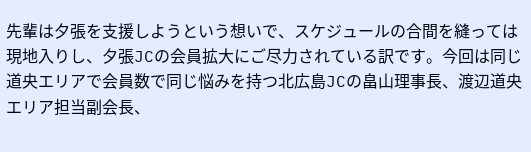先輩は夕張を支援しようという想いで、スケジュールの合間を縫っては現地入りし、夕張JCの会員拡大にご尽力されている訳です。今回は同じ道央エリアで会員数で同じ悩みを持つ北広島JCの畠山理事長、渡辺道央エリア担当副会長、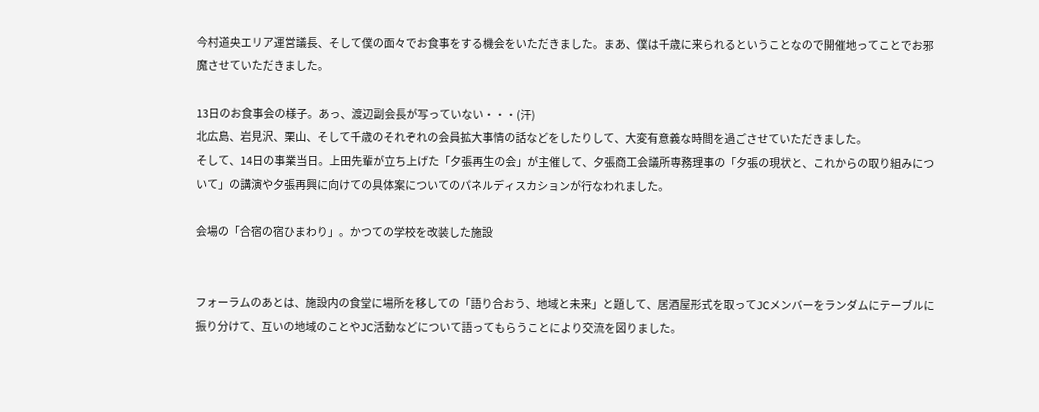今村道央エリア運営議長、そして僕の面々でお食事をする機会をいただきました。まあ、僕は千歳に来られるということなので開催地ってことでお邪魔させていただきました。

13日のお食事会の様子。あっ、渡辺副会長が写っていない・・・(汗)
北広島、岩見沢、栗山、そして千歳のそれぞれの会員拡大事情の話などをしたりして、大変有意義な時間を過ごさせていただきました。
そして、14日の事業当日。上田先輩が立ち上げた「夕張再生の会」が主催して、夕張商工会議所専務理事の「夕張の現状と、これからの取り組みについて」の講演や夕張再興に向けての具体案についてのパネルディスカションが行なわれました。

会場の「合宿の宿ひまわり」。かつての学校を改装した施設


フォーラムのあとは、施設内の食堂に場所を移しての「語り合おう、地域と未来」と題して、居酒屋形式を取ってJCメンバーをランダムにテーブルに振り分けて、互いの地域のことやJC活動などについて語ってもらうことにより交流を図りました。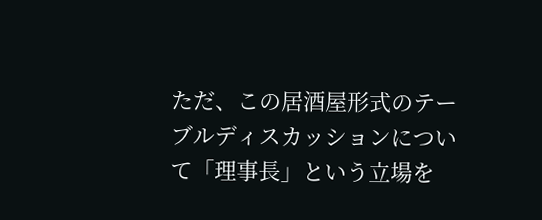ただ、この居酒屋形式のテーブルディスカッションについて「理事長」という立場を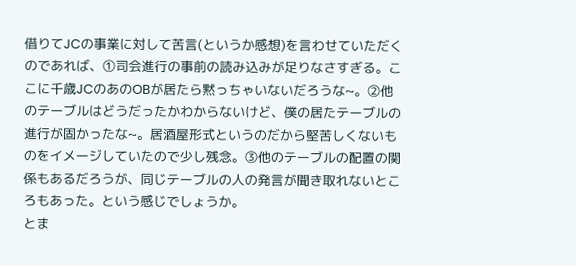借りてJCの事業に対して苦言(というか感想)を言わせていただくのであれば、①司会進行の事前の読み込みが足りなさすぎる。ここに千歳JCのあのOBが居たら黙っちゃいないだろうな~。②他のテーブルはどうだったかわからないけど、僕の居たテーブルの進行が固かったな~。居酒屋形式というのだから堅苦しくないものをイメージしていたので少し残念。③他のテーブルの配置の関係もあるだろうが、同じテーブルの人の発言が聞き取れないところもあった。という感じでしょうか。
とま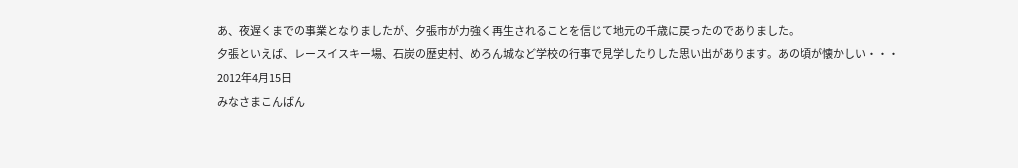あ、夜遅くまでの事業となりましたが、夕張市が力強く再生されることを信じて地元の千歳に戻ったのでありました。
夕張といえば、レースイスキー場、石炭の歴史村、めろん城など学校の行事で見学したりした思い出があります。あの頃が懐かしい・・・
2012年4月15日
みなさまこんばん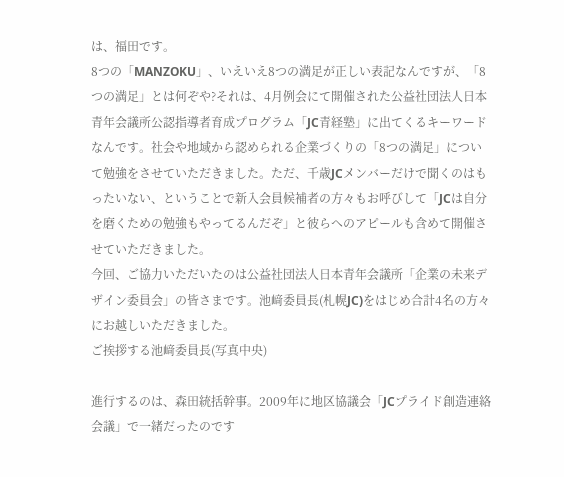は、福田です。
8つの「MANZOKU」、いえいえ8つの満足が正しい表記なんですが、「8つの満足」とは何ぞや?それは、4月例会にて開催された公益社団法人日本青年会議所公認指導者育成プログラム「JC青経塾」に出てくるキーワードなんです。社会や地域から認められる企業づくりの「8つの満足」について勉強をさせていただきました。ただ、千歳JCメンバーだけで聞くのはもったいない、ということで新入会員候補者の方々もお呼びして「JCは自分を磨くための勉強もやってるんだぞ」と彼らへのアピールも含めて開催させていただきました。
今回、ご協力いただいたのは公益社団法人日本青年会議所「企業の未来デザイン委員会」の皆さまです。池﨑委員長(札幌JC)をはじめ合計4名の方々にお越しいただきました。
ご挨拶する池﨑委員長(写真中央)

進行するのは、森田統括幹事。2009年に地区協議会「JCプライド創造連絡会議」で一緒だったのです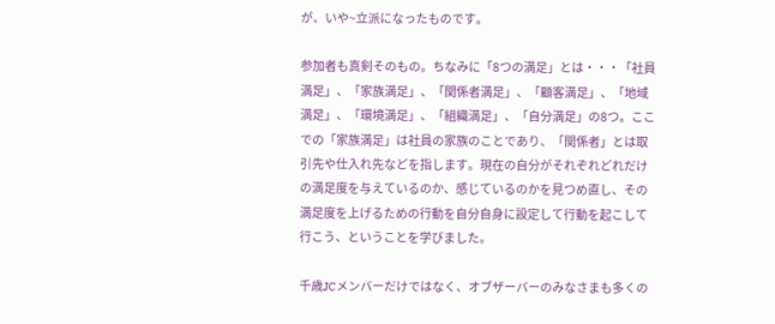が、いや~立派になったものです。

参加者も真剣そのもの。ちなみに「8つの満足」とは・・・「社員満足」、「家族満足」、「関係者満足」、「顧客満足」、「地域満足」、「環境満足」、「組織満足」、「自分満足」の8つ。ここでの「家族満足」は社員の家族のことであり、「関係者」とは取引先や仕入れ先などを指します。現在の自分がそれぞれどれだけの満足度を与えているのか、感じているのかを見つめ直し、その満足度を上げるための行動を自分自身に設定して行動を起こして行こう、ということを学びました。

千歳JCメンバーだけではなく、オブザーバーのみなさまも多くの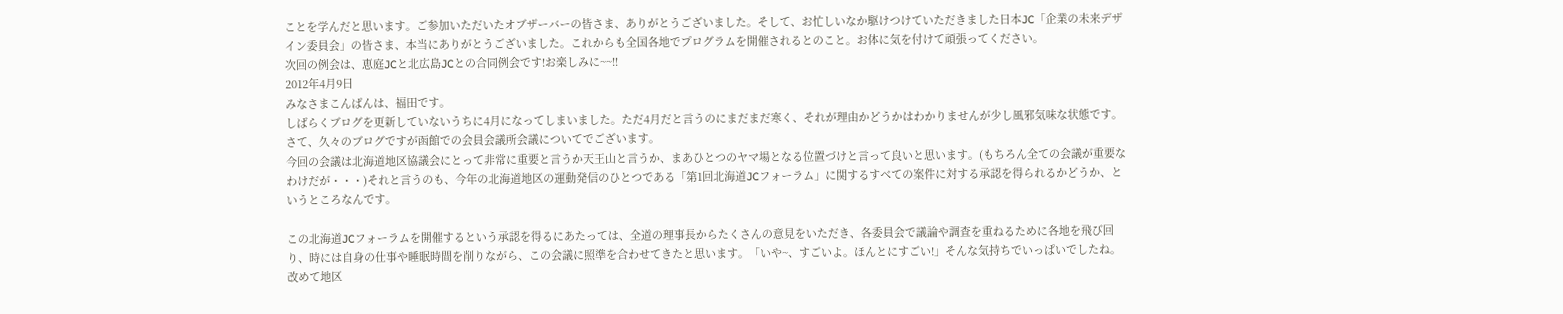ことを学んだと思います。ご参加いただいたオブザーバーの皆さま、ありがとうございました。そして、お忙しいなか駆けつけていただきました日本JC「企業の未来デザイン委員会」の皆さま、本当にありがとうございました。これからも全国各地でプログラムを開催されるとのこと。お体に気を付けて頑張ってください。
次回の例会は、恵庭JCと北広島JCとの合同例会です!お楽しみに~~!!
2012年4月9日
みなさまこんばんは、福田です。
しばらくブログを更新していないうちに4月になってしまいました。ただ4月だと言うのにまだまだ寒く、それが理由かどうかはわかりませんが少し風邪気味な状態です。さて、久々のブログですが函館での会員会議所会議についてでございます。
今回の会議は北海道地区協議会にとって非常に重要と言うか天王山と言うか、まあひとつのヤマ場となる位置づけと言って良いと思います。(もちろん全ての会議が重要なわけだが・・・)それと言うのも、今年の北海道地区の運動発信のひとつである「第1回北海道JCフォーラム」に関するすべての案件に対する承認を得られるかどうか、というところなんです。

この北海道JCフォーラムを開催するという承認を得るにあたっては、全道の理事長からたくさんの意見をいただき、各委員会で議論や調査を重ねるために各地を飛び回り、時には自身の仕事や睡眠時間を削りながら、この会議に照準を合わせてきたと思います。「いや~、すごいよ。ほんとにすごい!」そんな気持ちでいっぱいでしたね。改めて地区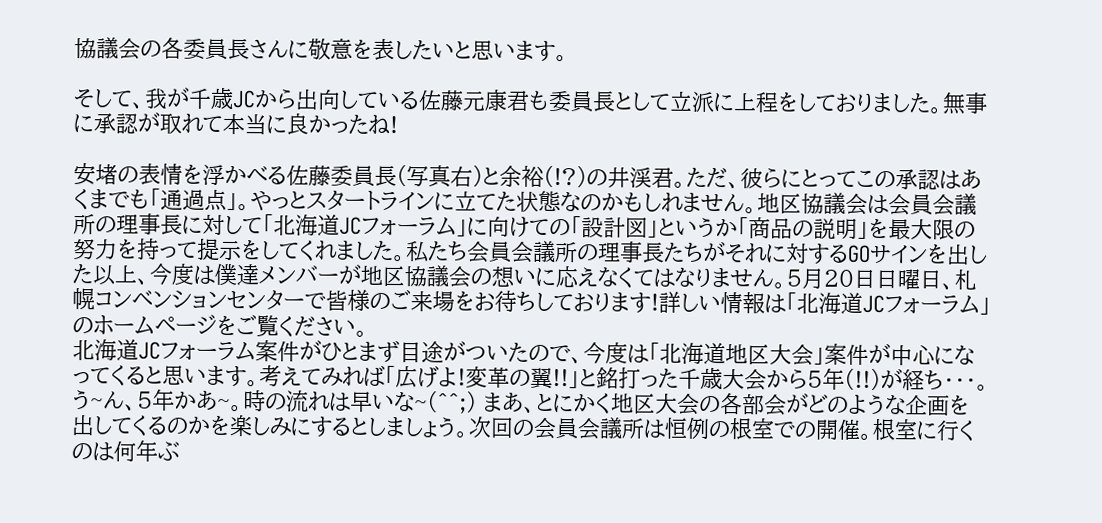協議会の各委員長さんに敬意を表したいと思います。

そして、我が千歳JCから出向している佐藤元康君も委員長として立派に上程をしておりました。無事に承認が取れて本当に良かったね!

安堵の表情を浮かべる佐藤委員長(写真右)と余裕(!?)の井渓君。ただ、彼らにとってこの承認はあくまでも「通過点」。やっとスタートラインに立てた状態なのかもしれません。地区協議会は会員会議所の理事長に対して「北海道JCフォーラム」に向けての「設計図」というか「商品の説明」を最大限の努力を持って提示をしてくれました。私たち会員会議所の理事長たちがそれに対するGOサインを出した以上、今度は僕達メンバーが地区協議会の想いに応えなくてはなりません。5月20日日曜日、札幌コンベンションセンターで皆様のご来場をお待ちしております!詳しい情報は「北海道JCフォーラム」のホームページをご覧ください。
北海道JCフォーラム案件がひとまず目途がついたので、今度は「北海道地区大会」案件が中心になってくると思います。考えてみれば「広げよ!変革の翼!!」と銘打った千歳大会から5年(!!)が経ち・・・。う~ん、5年かあ~。時の流れは早いな~(^^;) まあ、とにかく地区大会の各部会がどのような企画を出してくるのかを楽しみにするとしましょう。次回の会員会議所は恒例の根室での開催。根室に行くのは何年ぶ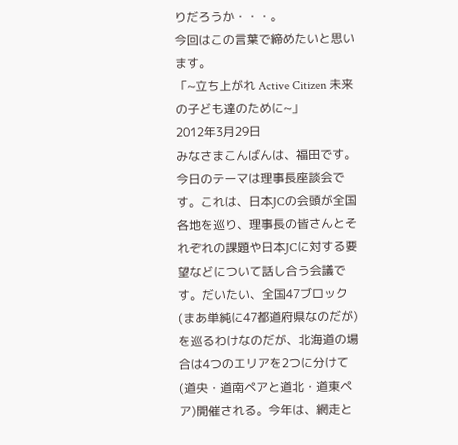りだろうか・・・。
今回はこの言葉で締めたいと思います。
「~立ち上がれ Active Citizen 未来の子ども達のために~」
2012年3月29日
みなさまこんばんは、福田です。
今日のテーマは理事長座談会です。これは、日本JCの会頭が全国各地を巡り、理事長の皆さんとそれぞれの課題や日本JCに対する要望などについて話し合う会議です。だいたい、全国47ブロック(まあ単純に47都道府県なのだが)を巡るわけなのだが、北海道の場合は4つのエリアを2つに分けて(道央・道南ペアと道北・道東ペア)開催される。今年は、網走と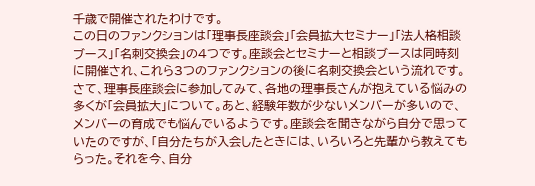千歳で開催されたわけです。
この日のファンクションは「理事長座談会」「会員拡大セミナー」「法人格相談ブース」「名刺交換会」の4つです。座談会とセミナーと相談ブースは同時刻に開催され、これら3つのファンクションの後に名刺交換会という流れです。
さて、理事長座談会に参加してみて、各地の理事長さんが抱えている悩みの多くが「会員拡大」について。あと、経験年数が少ないメンバーが多いので、メンバーの育成でも悩んでいるようです。座談会を聞きながら自分で思っていたのですが、「自分たちが入会したときには、いろいろと先輩から教えてもらった。それを今、自分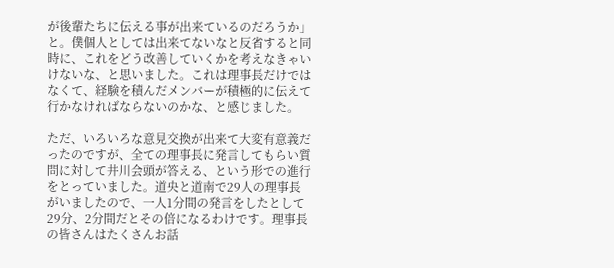が後輩たちに伝える事が出来ているのだろうか」と。僕個人としては出来てないなと反省すると同時に、これをどう改善していくかを考えなきゃいけないな、と思いました。これは理事長だけではなくて、経験を積んだメンバーが積極的に伝えて行かなければならないのかな、と感じました。

ただ、いろいろな意見交換が出来て大変有意義だったのですが、全ての理事長に発言してもらい質問に対して井川会頭が答える、という形での進行をとっていました。道央と道南で29人の理事長がいましたので、一人1分間の発言をしたとして29分、2分間だとその倍になるわけです。理事長の皆さんはたくさんお話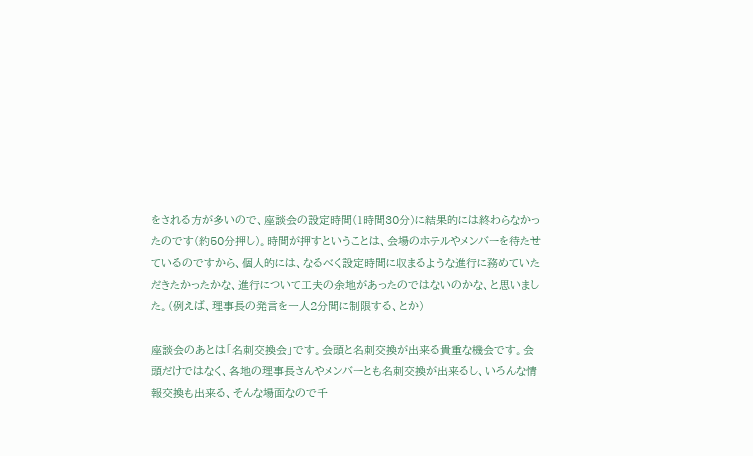をされる方が多いので、座談会の設定時間(1時間30分)に結果的には終わらなかったのです(約50分押し)。時間が押すということは、会場のホテルやメンバーを待たせているのですから、個人的には、なるべく設定時間に収まるような進行に務めていただきたかったかな、進行について工夫の余地があったのではないのかな、と思いました。(例えば、理事長の発言を一人2分間に制限する、とか)

座談会のあとは「名刺交換会」です。会頭と名刺交換が出来る貴重な機会です。会頭だけではなく、各地の理事長さんやメンバーとも名刺交換が出来るし、いろんな情報交換も出来る、そんな場面なので千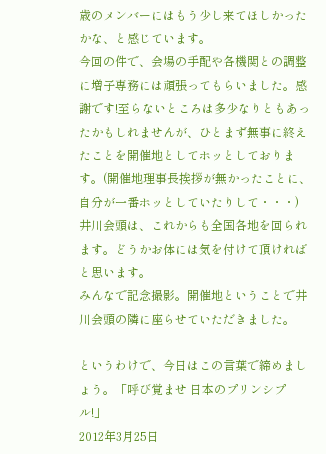歳のメンバーにはもう少し来てほしかったかな、と感じています。
今回の件で、会場の手配や各機関との調整に増子専務には頑張ってもらいました。感謝です!至らないところは多少なりともあったかもしれませんが、ひとまず無事に終えたことを開催地としてホッとしております。(開催地理事長挨拶が無かったことに、自分が一番ホッとしていたりして・・・)
井川会頭は、これからも全国各地を回られます。どうかお体には気を付けて頂ければと思います。
みんなで記念撮影。開催地ということで井川会頭の隣に座らせていただきました。

というわけで、今日はこの言葉で締めましょう。「呼び覚ませ 日本のプリンシプル!」
2012年3月25日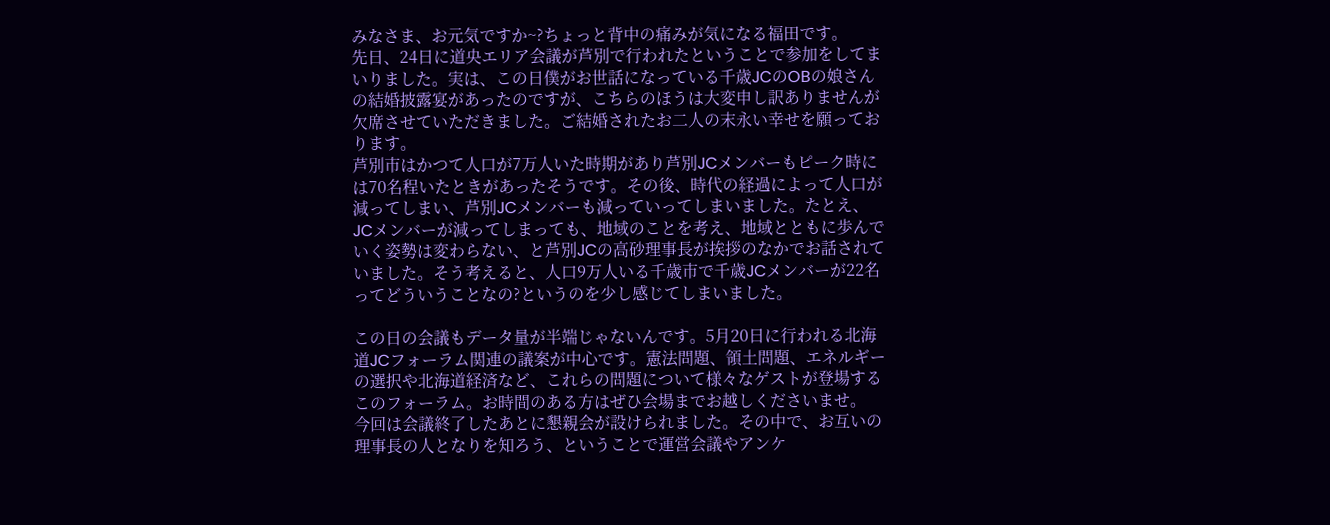みなさま、お元気ですか~?ちょっと背中の痛みが気になる福田です。
先日、24日に道央エリア会議が芦別で行われたということで参加をしてまいりました。実は、この日僕がお世話になっている千歳JCのOBの娘さんの結婚披露宴があったのですが、こちらのほうは大変申し訳ありませんが欠席させていただきました。ご結婚されたお二人の末永い幸せを願っております。
芦別市はかつて人口が7万人いた時期があり芦別JCメンバーもピーク時には70名程いたときがあったそうです。その後、時代の経過によって人口が減ってしまい、芦別JCメンバーも減っていってしまいました。たとえ、JCメンバーが減ってしまっても、地域のことを考え、地域とともに歩んでいく姿勢は変わらない、と芦別JCの高砂理事長が挨拶のなかでお話されていました。そう考えると、人口9万人いる千歳市で千歳JCメンバーが22名ってどういうことなの?というのを少し感じてしまいました。

この日の会議もデータ量が半端じゃないんです。5月20日に行われる北海道JCフォーラム関連の議案が中心です。憲法問題、領土問題、エネルギーの選択や北海道経済など、これらの問題について様々なゲストが登場するこのフォーラム。お時間のある方はぜひ会場までお越しくださいませ。
今回は会議終了したあとに懇親会が設けられました。その中で、お互いの理事長の人となりを知ろう、ということで運営会議やアンケ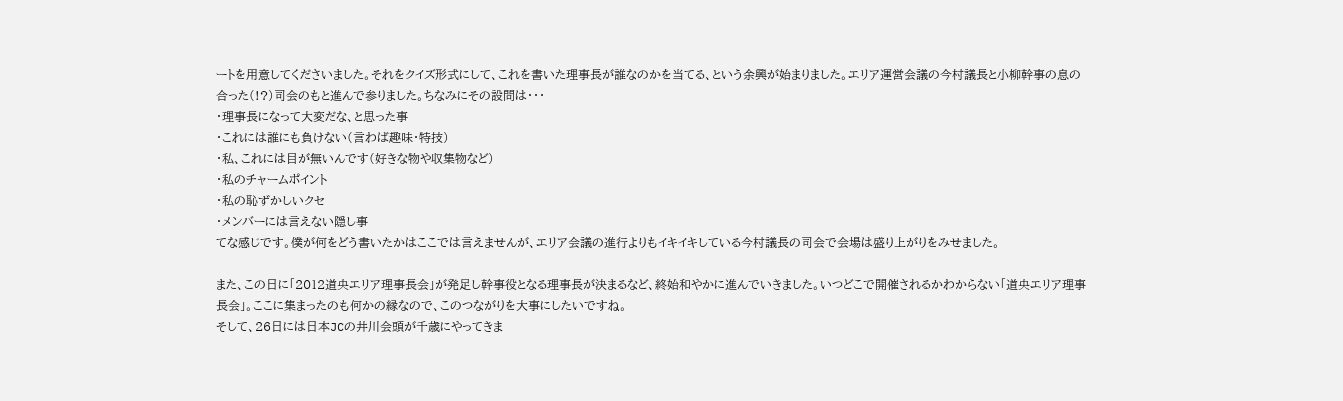ートを用意してくださいました。それをクイズ形式にして、これを書いた理事長が誰なのかを当てる、という余興が始まりました。エリア運営会議の今村議長と小柳幹事の息の合った(!?)司会のもと進んで参りました。ちなみにその設問は・・・
・理事長になって大変だな、と思った事
・これには誰にも負けない(言わば趣味・特技)
・私、これには目が無いんです(好きな物や収集物など)
・私のチャームポイント
・私の恥ずかしいクセ
・メンバーには言えない隠し事
てな感じです。僕が何をどう書いたかはここでは言えませんが、エリア会議の進行よりもイキイキしている今村議長の司会で会場は盛り上がりをみせました。

また、この日に「2012道央エリア理事長会」が発足し幹事役となる理事長が決まるなど、終始和やかに進んでいきました。いつどこで開催されるかわからない「道央エリア理事長会」。ここに集まったのも何かの縁なので、このつながりを大事にしたいですね。
そして、26日には日本JCの井川会頭が千歳にやってきま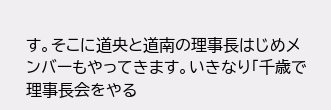す。そこに道央と道南の理事長はじめメンバーもやってきます。いきなり「千歳で理事長会をやる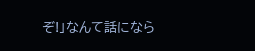ぞ!」なんて話になら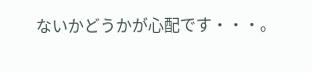ないかどうかが心配です・・・。